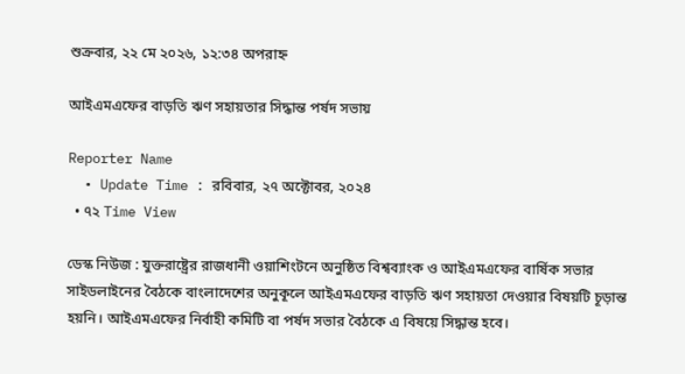শুক্রবার, ২২ মে ২০২৬, ১২:৩৪ অপরাহ্ন

আইএমএফের বাড়তি ঋণ সহায়তার সিদ্ধান্ত পর্ষদ সভায়

Reporter Name
  • Update Time : রবিবার, ২৭ অক্টোবর, ২০২৪
  • ৭২ Time View

ডেস্ক নিউজ : যুক্তরাষ্ট্রের রাজধানী ওয়াশিংটনে অনুষ্ঠিত বিশ্বব্যাংক ও আইএমএফের বার্ষিক সভার সাইডলাইনের বৈঠকে বাংলাদেশের অনুকূলে আইএমএফের বাড়তি ঋণ সহায়তা দেওয়ার বিষয়টি চূড়ান্ত হয়নি। আইএমএফের নির্বাহী কমিটি বা পর্ষদ সভার বৈঠকে এ বিষয়ে সিদ্ধান্ত হবে।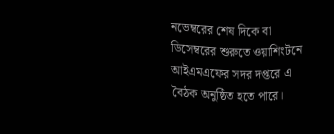নভেম্বরের শেষ দিকে বা ডিসেম্বরের শুরুতে ওয়াশিংটনে আইএমএফের সদর দপ্তরে এ বৈঠক অনুষ্ঠিত হতে পারে।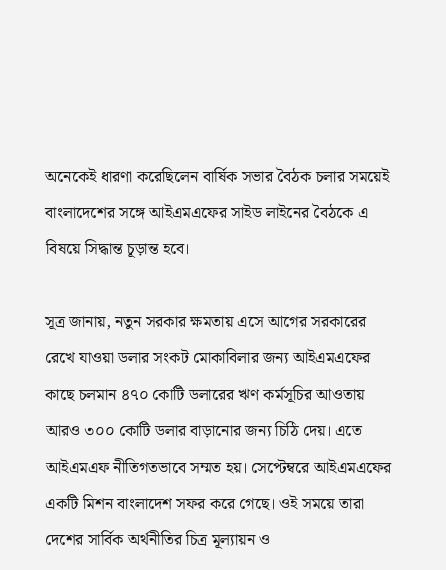অনেকেই ধারণা করেছিলেন বার্ষিক সভার বৈঠক চলার সময়েই বাংলাদেশের সঙ্গে আইএমএফের সাইড লাইনের বৈঠকে এ বিষয়ে সিদ্ধান্ত চূড়ান্ত হবে।

সূত্র জানায়, নতুন সরকার ক্ষমতায় এসে আগের সরকারের রেখে যাওয়া ডলার সংকট মোকাবিলার জন্য আইএমএফের কাছে চলমান ৪৭০ কোটি ডলারের ঋণ কর্মসূচির আওতায় আরও ৩০০ কোটি ডলার বাড়ানোর জন্য চিঠি দেয়। এতে আইএমএফ নীতিগতভাবে সম্মত হয়। সেপ্টেম্বরে আইএমএফের একটি মিশন বাংলাদেশ সফর করে গেছে। ওই সময়ে তারা দেশের সার্বিক অর্থনীতির চিত্র মূল্যায়ন ও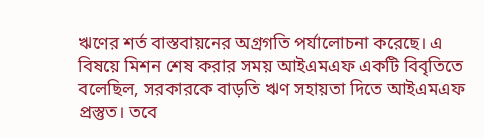ঋণের শর্ত বাস্তবায়নের অগ্রগতি পর্যালোচনা করেছে। এ বিষয়ে মিশন শেষ করার সময় আইএমএফ একটি বিবৃতিতে বলেছিল, সরকারকে বাড়তি ঋণ সহায়তা দিতে আইএমএফ প্রস্তুত। তবে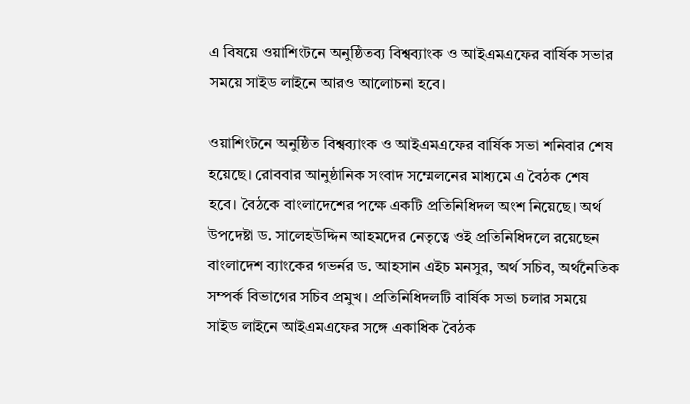এ বিষয়ে ওয়াশিংটনে অনুষ্ঠিতব্য বিশ্বব্যাংক ও আইএমএফের বার্ষিক সভার সময়ে সাইড লাইনে আরও আলোচনা হবে।

ওয়াশিংটনে অনুষ্ঠিত বিশ্বব্যাংক ও আইএমএফের বার্ষিক সভা শনিবার শেষ হয়েছে। রোববার আনুষ্ঠানিক সংবাদ সম্মেলনের মাধ্যমে এ বৈঠক শেষ হবে। বৈঠকে বাংলাদেশের পক্ষে একটি প্রতিনিধিদল অংশ নিয়েছে। অর্থ উপদেষ্টা ড. সালেহউদ্দিন আহমদের নেতৃত্বে ওই প্রতিনিধিদলে রয়েছেন বাংলাদেশ ব্যাংকের গভর্নর ড. আহসান এইচ মনসুর, অর্থ সচিব, অর্থনৈতিক সম্পর্ক বিভাগের সচিব প্রমুখ। প্রতিনিধিদলটি বার্ষিক সভা চলার সময়ে সাইড লাইনে আইএমএফের সঙ্গে একাধিক বৈঠক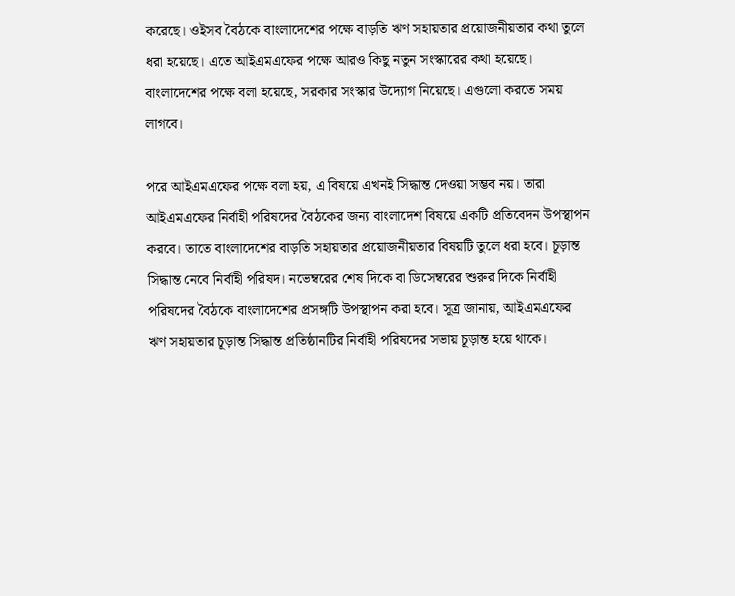করেছে। ওইসব বৈঠকে বাংলাদেশের পক্ষে বাড়তি ঋণ সহায়তার প্রয়োজনীয়তার কথা তুলে ধরা হয়েছে। এতে আইএমএফের পক্ষে আরও কিছু নতুন সংস্কারের কথা হয়েছে। বাংলাদেশের পক্ষে বলা হয়েছে, সরকার সংস্কার উদ্যোগ নিয়েছে। এগুলো করতে সময় লাগবে।

পরে আইএমএফের পক্ষে বলা হয়, এ বিষয়ে এখনই সিদ্ধান্ত দেওয়া সম্ভব নয়। তারা আইএমএফের নির্বাহী পরিষদের বৈঠকের জন্য বাংলাদেশ বিষয়ে একটি প্রতিবেদন উপস্থাপন করবে। তাতে বাংলাদেশের বাড়তি সহায়তার প্রয়োজনীয়তার বিষয়টি তুলে ধরা হবে। চূড়ান্ত সিদ্ধান্ত নেবে নির্বাহী পরিষদ। নভেম্বরের শেষ দিকে বা ডিসেম্বরের শুরুর দিকে নির্বাহী পরিষদের বৈঠকে বাংলাদেশের প্রসঙ্গটি উপস্থাপন করা হবে। সূত্র জানায়, আইএমএফের ঋণ সহায়তার চূড়ান্ত সিদ্ধান্ত প্রতিষ্ঠানটির নির্বাহী পরিষদের সভায় চূড়ান্ত হয়ে থাকে।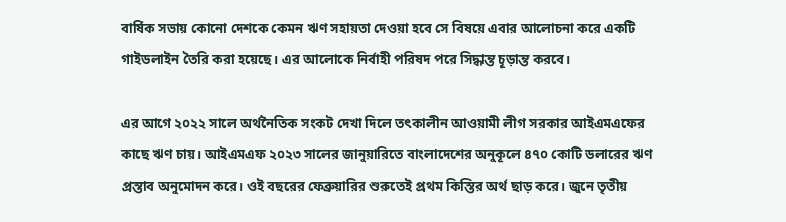বার্ষিক সভায় কোনো দেশকে কেমন ঋণ সহায়তা দেওয়া হবে সে বিষয়ে এবার আলোচনা করে একটি গাইডলাইন তৈরি করা হয়েছে। এর আলোকে নির্বাহী পরিষদ পরে সিদ্ধান্ত চূড়ান্ত করবে।

এর আগে ২০২২ সালে অর্থনৈতিক সংকট দেখা দিলে তৎকালীন আওয়ামী লীগ সরকার আইএমএফের কাছে ঋণ চায়। আইএমএফ ২০২৩ সালের জানুয়ারিতে বাংলাদেশের অনুকূলে ৪৭০ কোটি ডলারের ঋণ প্রস্তাব অনুমোদন করে। ওই বছরের ফেব্রুয়ারির শুরুতেই প্রথম কিস্তির অর্থ ছাড় করে। জুনে তৃতীয়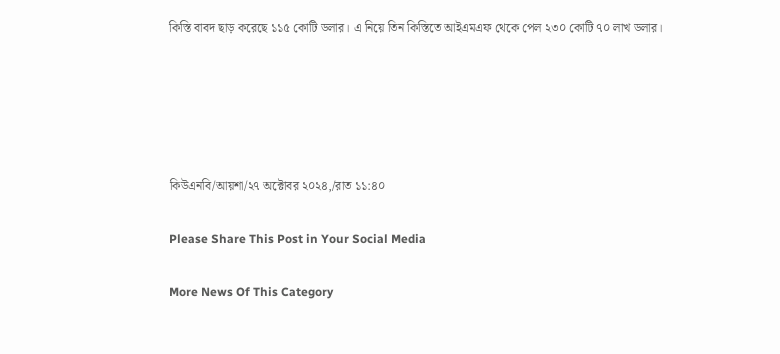কিস্তি বাবদ ছাড় করেছে ১১৫ কোটি ডলার। এ নিয়ে তিন কিস্তিতে আইএমএফ থেকে পেল ২৩০ কোটি ৭০ লাখ ডলার।





কিউএনবি/আয়শা/২৭ অক্টোবর ২০২৪,/রাত ১১:৪০

Please Share This Post in Your Social Media

More News Of This Category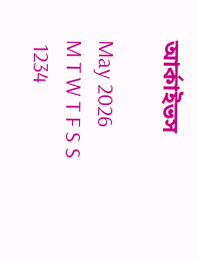আর্কাইভস

May 2026
M T W T F S S
 1234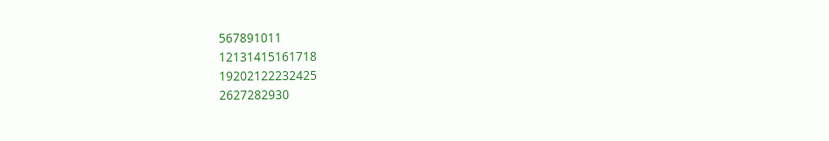567891011
12131415161718
19202122232425
2627282930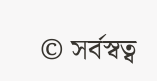© সর্বস্বত্ব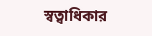স্বত্বাধিকার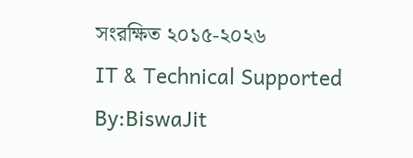সংরক্ষিত ২০১৫-২০২৬
IT & Technical Supported By:BiswaJit